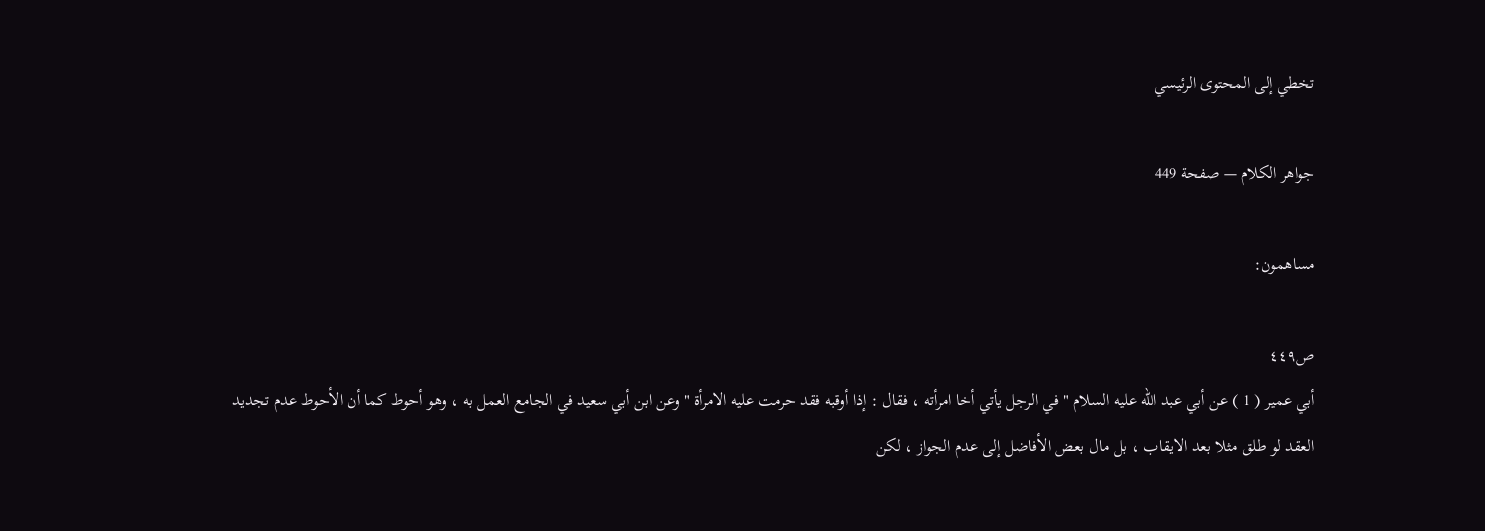تخطي إلى المحتوى الرئيسي

جواهر الكلام — صفحة 449

مساهمون:

ص٤٤٩
أبي عمير ( 1 ) عن أبي عبد الله عليه السلام " في الرجل يأتي أخا امرأته ، فقال : إذا أوقبه فقد حرمت عليه الامرأة " وعن ابن أبي سعيد في الجامع العمل به ، وهو أحوط كما أن الأحوط عدم تجديد العقد لو طلق مثلا بعد الايقاب ، بل مال بعض الأفاضل إلى عدم الجواز ، لكن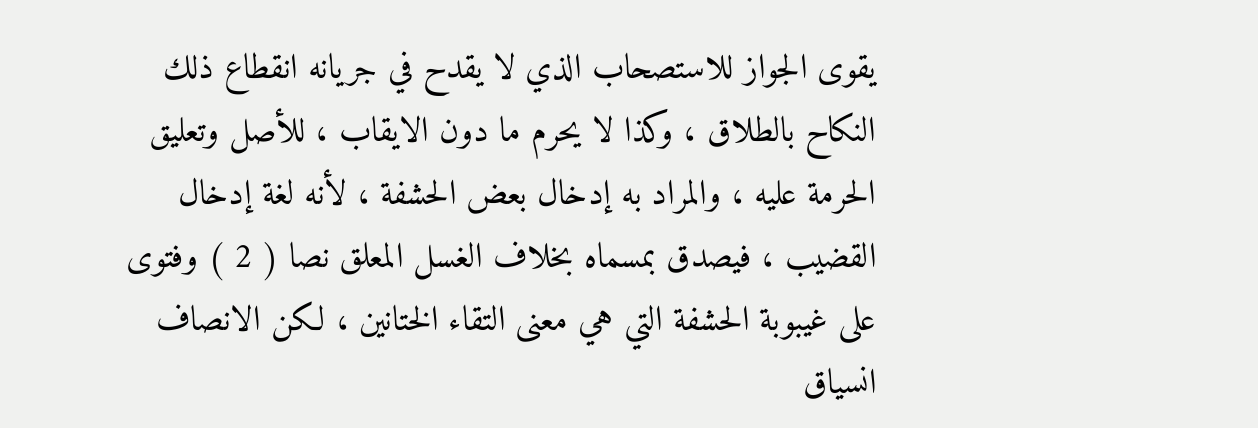يقوى الجواز للاستصحاب الذي لا يقدح في جريانه انقطاع ذلك النكاح بالطلاق ، وكذا لا يحرم ما دون الايقاب ، للأصل وتعليق الحرمة عليه ، والمراد به إدخال بعض الحشفة ، لأنه لغة إدخال القضيب ، فيصدق بمسماه بخلاف الغسل المعلق نصا ( 2 ) وفتوى على غيبوبة الحشفة التي هي معنى التقاء الختانين ، لكن الانصاف انسياق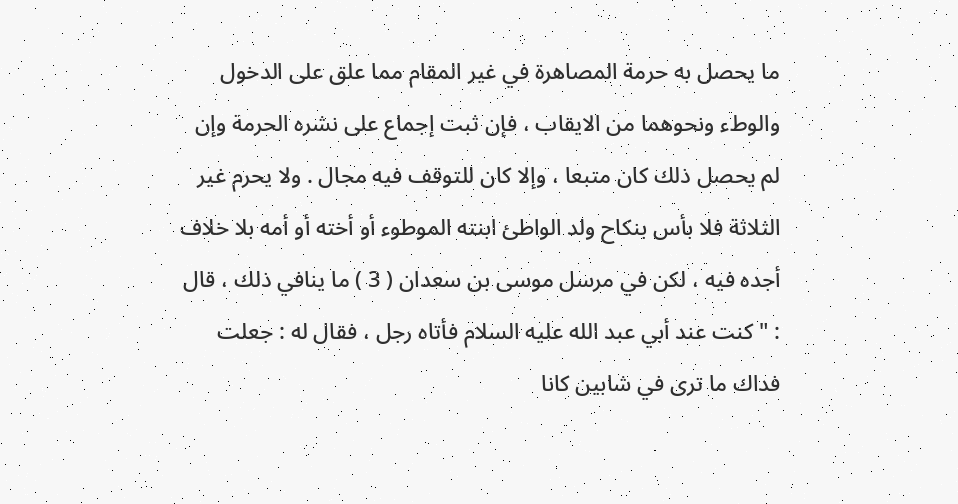ما يحصل به حرمة المصاهرة في غير المقام مما علق على الدخول والوطء ونحوهما من الايقاب ، فإن ثبت إجماع على نشره الحرمة وإن لم يحصل ذلك كان متبعا ، وإلا كان للتوقف فيه مجال . ولا يحرم غير الثلاثة فلا بأس بنكاح ولد الواطئ ابنته الموطوء أو أخته أو أمه بلا خلاف أجده فيه ، لكن في مرسل موسى بن سعدان ( 3 ) ما ينافي ذلك ، قال : " كنت عند أبي عبد الله عليه السلام فأتاه رجل ، فقال له : جعلت فداك ما ترى في شابين كانا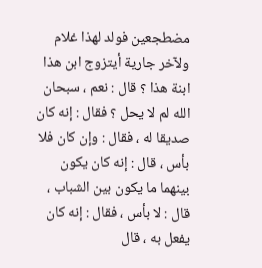مضطجعين فولد لهذا غلام ولآخر جارية أيتزوج ابن هذا ابنة هذا ؟ قال : نعم ، سبحان الله لم لا يحل ؟ فقال : إنه كان صديقا له ، فقال : وإن كان فلا بأس ، قال : إنه كان يكون بينهما ما يكون بين الشباب ، قال : لا بأس ، فقال : إنه كان يفعل به ، قال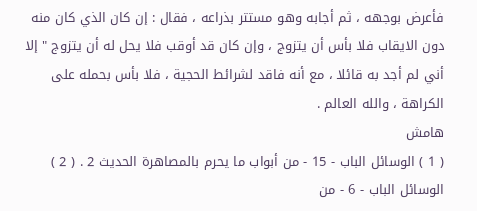فأعرض بوجهه ، ثم أجابه وهو مستتر بذراعه ، فقال : إن كان الذي كان منه دون الايقاب فلا بأس أن يتزوج ، وإن كان قد أوقب فلا يحل له أن يتزوج " إلا أني لم أجد به قائلا ، مع أنه فاقد لشرائط الحجية ، فلا بأس بحمله على الكراهة ، والله العالم .
هامش
( 1 ) الوسائل الباب - 15 - من أبواب ما يحرم بالمصاهرة الحديث 2 . ( 2 ) الوسائل الباب - 6 - من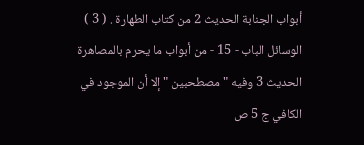أبواب الجنابة الحديث 2 من كتاب الطهارة . ( 3 ) الوسائل الباب - 15 - من أبواب ما يحرم بالمصاهرة الحديث 3 وفيه " مصطحبين " إلا أن الموجود في الكافي ج 5 ص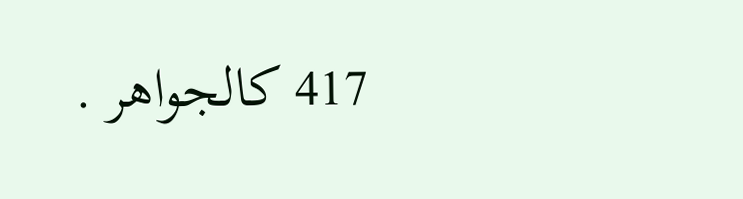417 كالجواهر .